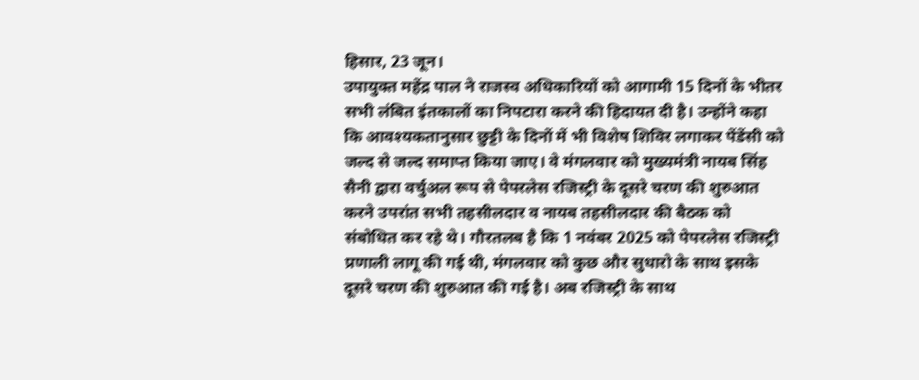हिसार, 23 जून।
उपायुक्त महेंद्र पाल ने राजस्व अधिकारियों को आगामी 15 दिनों के भीतर सभी लंबित इंतकालों का निपटारा करने की हिदायत दी है। उन्होंने कहा कि आवश्यकतानुसार छुट्टी के दिनों में भी विशेष शिविर लगाकर पेंडेंसी को जल्द से जल्द समाप्त किया जाए। वे मंगलवार को मुख्यमंत्री नायब सिंह सैनी द्वारा वर्चुअल रूप से पेपरलेस रजिस्ट्री के दूसरे चरण की शुरुआत करने उपरांत सभी तहसीलदार व नायब तहसीलदार की बैठक को संबोधित कर रहे थे। गौरतलब है कि 1 नवंबर 2025 को पेपरलेस रजिस्ट्री प्रणाली लागू की गई थी, मंगलवार को कुछ और सुधारो के साथ इसके दूसरे चरण की शुरुआत की गई है। अब रजिस्ट्री के साथ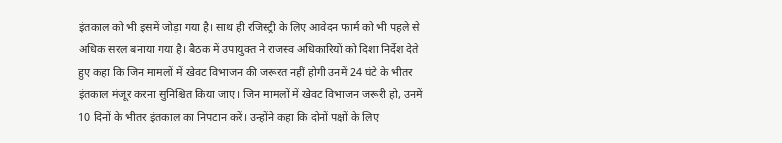इंतकाल को भी इसमें जोड़ा गया है। साथ ही रजिस्ट्री के लिए आवेदन फार्म को भी पहले से अधिक सरल बनाया गया है। बैठक में उपायुक्त ने राजस्व अधिकारियों को दिशा निर्देश देते हुए कहा कि जिन मामलों में खेवट विभाजन की जरूरत नहीं होगी उनमें 24 घंटे के भीतर इंतकाल मंजूर करना सुनिश्चित किया जाए। जिन मामलों में खेवट विभाजन जरूरी हो, उनमें 10 दिनों के भीतर इंतकाल का निपटान करें। उन्होंने कहा कि दोनों पक्षों के लिए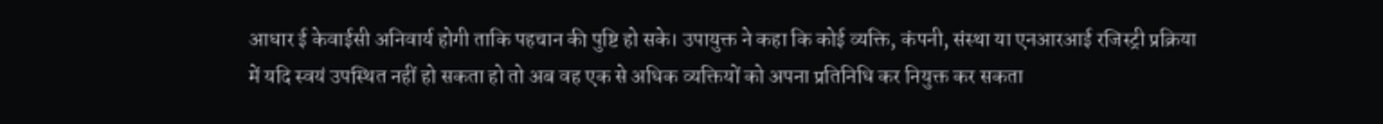आधार ई केवाईसी अनिवार्य होगी ताकि पहचान की पुष्टि हो सके। उपायुक्त ने कहा कि कोई व्यक्ति, कंपनी, संस्था या एनआरआई रजिस्ट्री प्रक्रिया में यदि स्वयं उपस्थित नहीं हो सकता हो तो अब वह एक से अधिक व्यक्तियों को अपना प्रतिनिधि कर नियुक्त कर सकता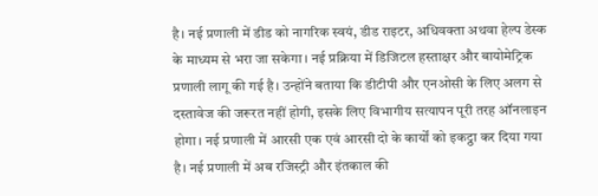है। नई प्रणाली में डीड को नागरिक स्वयं, डीड राइटर, अधिवक्ता अथवा हेल्प डेस्क के माध्यम से भरा जा सकेगा। नई प्रक्रिया में डिजिटल हस्ताक्षर और बायोमेट्रिक प्रणाली लागू की गई है। उन्होंने बताया कि डीटीपी और एनओसी के लिए अलग से दस्तावेज की जरूरत नहीं होगी, इसके लिए विभागीय सत्यापन पूरी तरह ऑनलाइन होगा। नई प्रणाली में आरसी एक एवं आरसी दो के कार्यों को इकट्ठा कर दिया गया है। नई प्रणाली में अब रजिस्ट्री और इंतकाल की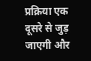प्रक्रिया एक दूसरे से जुड़ जाएगी और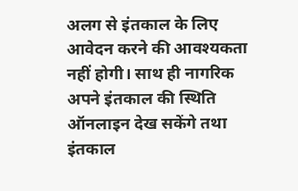अलग से इंतकाल के लिए आवेदन करने की आवश्यकता नहीं होगी। साथ ही नागरिक अपने इंतकाल की स्थिति ऑनलाइन देख सकेंगे तथा इंतकाल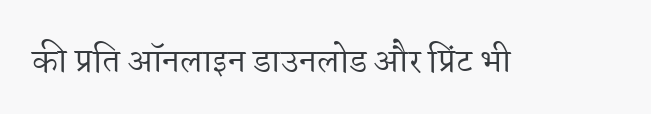की प्रति ऑनलाइन डाउनलोड और प्रिंट भी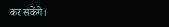कर सकेंगे।